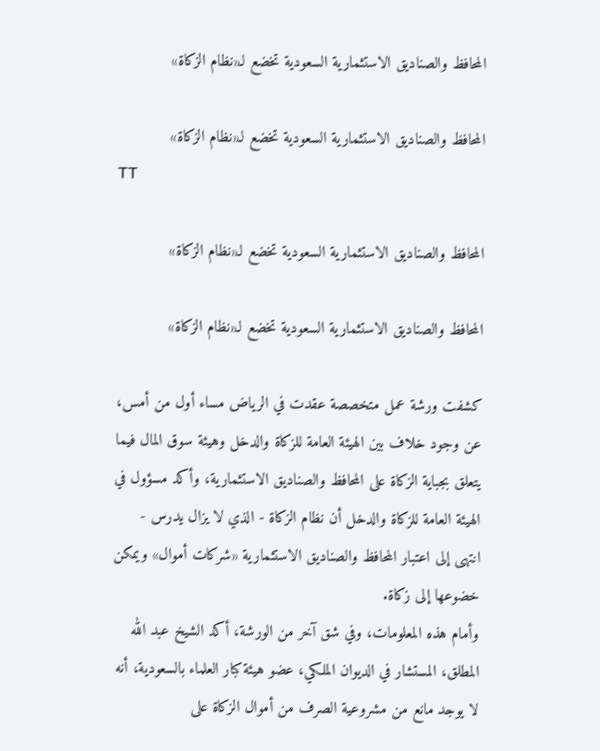المحافظ والصناديق الاستثمارية السعودية تخضع لـ«نظام الزكاة»

المحافظ والصناديق الاستثمارية السعودية تخضع لـ«نظام الزكاة»
TT

المحافظ والصناديق الاستثمارية السعودية تخضع لـ«نظام الزكاة»

المحافظ والصناديق الاستثمارية السعودية تخضع لـ«نظام الزكاة»

كشفت ورشة عمل متخصصة عقدت في الرياض مساء أول من أمس، عن وجود خلاف بين الهيئة العامة للزكاة والدخل وهيئة سوق المال فيما يتعلق بجباية الزكاة على المحافظ والصناديق الاستثمارية، وأكد مسؤول في الهيئة العامة للزكاة والدخل أن نظام الزكاة - الذي لا يزال يدرس - انتهى إلى اعتبار المحافظ والصناديق الاستثمارية «شركات أموال» ويمكن خضوعها إلى زكاة.
وأمام هذه المعلومات، وفي شق آخر من الورشة، أكد الشيخ عبد الله المطلق، المستشار في الديوان الملكي، عضو هيئة كبار العلماء بالسعودية، أنه لا يوجد مانع من مشروعية الصرف من أموال الزكاة على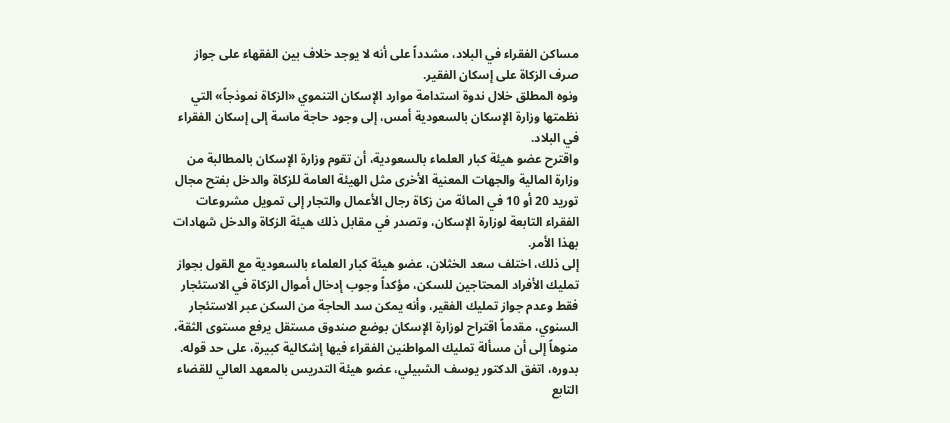مساكن الفقراء في البلاد، مشدداً على أنه لا يوجد خلاف بين الفقهاء على جواز صرف الزكاة على إسكان الفقير.
ونوه المطلق خلال ندوة استدامة موارد الإسكان التنموي «الزكاة نموذجاً» التي نظمتها وزارة الإسكان بالسعودية أمس، إلى وجود حاجة ماسة إلى إسكان الفقراء في البلاد.
واقترح عضو هيئة كبار العلماء بالسعودية، أن تقوم وزارة الإسكان بالمطالبة من وزارة المالية والجهات المعنية الأخرى مثل الهيئة العامة للزكاة والدخل بفتح مجال توريد 20 أو 10 في المائة من زكاة رجال الأعمال والتجار إلى تمويل مشروعات الفقراء التابعة لوزارة الإسكان، وتصدر في مقابل ذلك هيئة الزكاة والدخل شهادات بهذا الأمر.
إلى ذلك، اختلف سعد الخثلان، عضو هيئة كبار العلماء بالسعودية مع القول بجواز تمليك الأفراد المحتاجين للسكن، مؤكداً وجوب إدخال أموال الزكاة في الاستئجار فقط وعدم جواز تمليك الفقير، وأنه يمكن سد الحاجة من السكن عبر الاستئجار السنوي، مقدماً اقتراح لوزارة الإسكان بوضع صندوق مستقل يرفع مستوى الثقة، منوهاً إلى أن مسألة تمليك المواطنين الفقراء فيها إشكالية كبيرة، على حد قوله.
بدوره، اتفق الدكتور يوسف الشبيلي، عضو هيئة التدريس بالمعهد العالي للقضاء التابع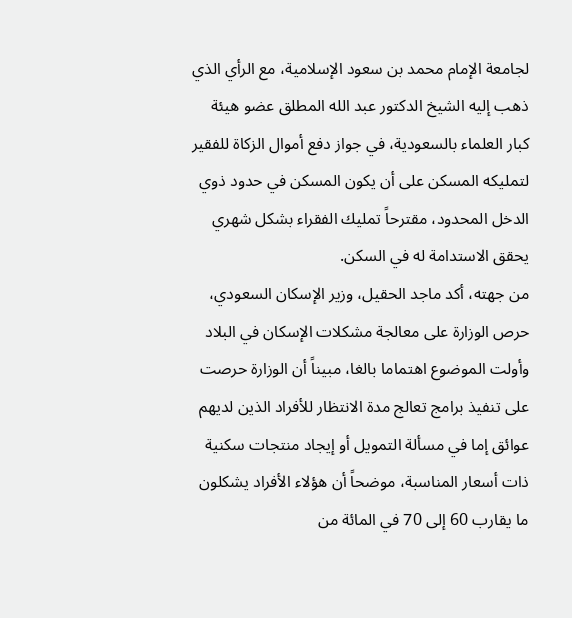لجامعة الإمام محمد بن سعود الإسلامية، مع الرأي الذي ذهب إليه الشيخ الدكتور عبد الله المطلق عضو هيئة كبار العلماء بالسعودية، في جواز دفع أموال الزكاة للفقير لتمليكه المسكن على أن يكون المسكن في حدود ذوي الدخل المحدود، مقترحاً تمليك الفقراء بشكل شهري يحقق الاستدامة له في السكن.
من جهته، أكد ماجد الحقيل، وزير الإسكان السعودي، حرص الوزارة على معالجة مشكلات الإسكان في البلاد وأولت الموضوع اهتماما بالغا، مبيناً أن الوزارة حرصت على تنفيذ برامج تعالج مدة الانتظار للأفراد الذين لديهم عوائق إما في مسألة التمويل أو إيجاد منتجات سكنية ذات أسعار المناسبة، موضحاً أن هؤلاء الأفراد يشكلون ما يقارب 60 إلى 70 في المائة من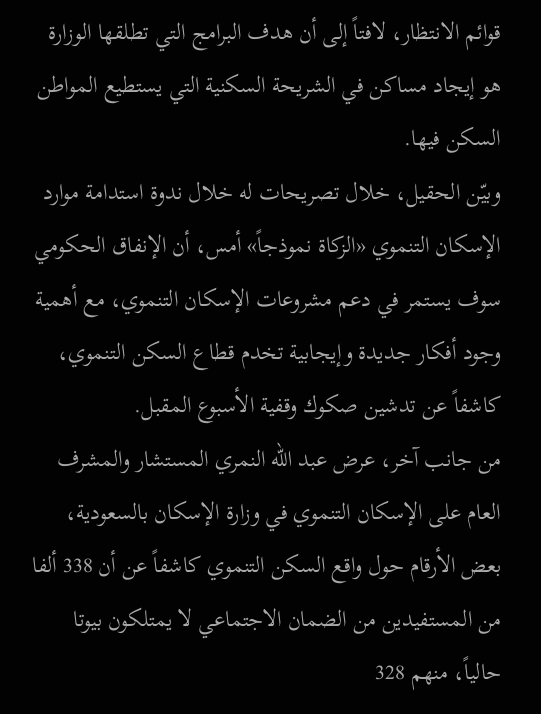قوائم الانتظار، لافتاً إلى أن هدف البرامج التي تطلقها الوزارة هو إيجاد مساكن في الشريحة السكنية التي يستطيع المواطن السكن فيها.
وبيّن الحقيل، خلال تصريحات له خلال ندوة استدامة موارد الإسكان التنموي «الزكاة نموذجاً» أمس، أن الإنفاق الحكومي سوف يستمر في دعم مشروعات الإسكان التنموي، مع أهمية وجود أفكار جديدة وإيجابية تخدم قطاع السكن التنموي، كاشفاً عن تدشين صكوك وقفية الأسبوع المقبل.
من جانب آخر، عرض عبد الله النمري المستشار والمشرف العام على الإسكان التنموي في وزارة الإسكان بالسعودية، بعض الأرقام حول واقع السكن التنموي كاشفاً عن أن 338 ألفا من المستفيدين من الضمان الاجتماعي لا يمتلكون بيوتا حالياً، منهم 328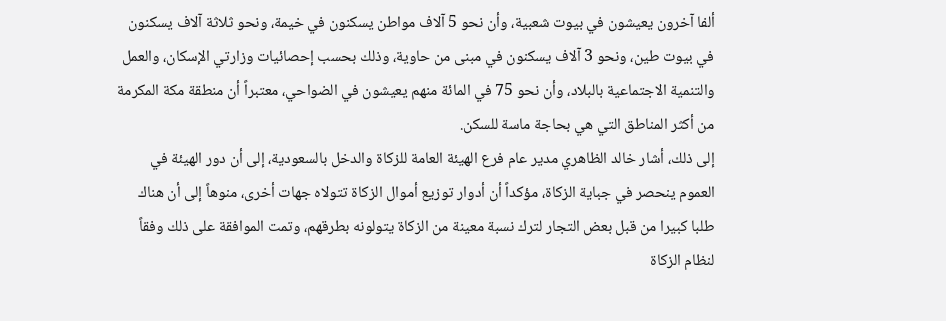ألفا آخرون يعيشون في بيوت شعبية، وأن نحو 5 آلاف مواطن يسكنون في خيمة، ونحو ثلاثة آلاف يسكنون في بيوت طين، ونحو 3 آلاف يسكنون في مبنى من حاوية، وذلك بحسب إحصائيات وزارتي الإسكان، والعمل والتنمية الاجتماعية بالبلاد، وأن نحو 75 في المائة منهم يعيشون في الضواحي، معتبراً أن منطقة مكة المكرمة من أكثر المناطق التي هي بحاجة ماسة للسكن.
إلى ذلك، أشار خالد الظاهري مدير عام فرع الهيئة العامة للزكاة والدخل بالسعودية، إلى أن دور الهيئة في العموم ينحصر في جباية الزكاة، مؤكداً أن أدوار توزيع أموال الزكاة تتولاه جهات أخرى، منوهاً إلى أن هناك طلبا كبيرا من قبل بعض التجار لترك نسبة معينة من الزكاة يتولونه بطرقهم، وتمت الموافقة على ذلك وفقاً لنظام الزكاة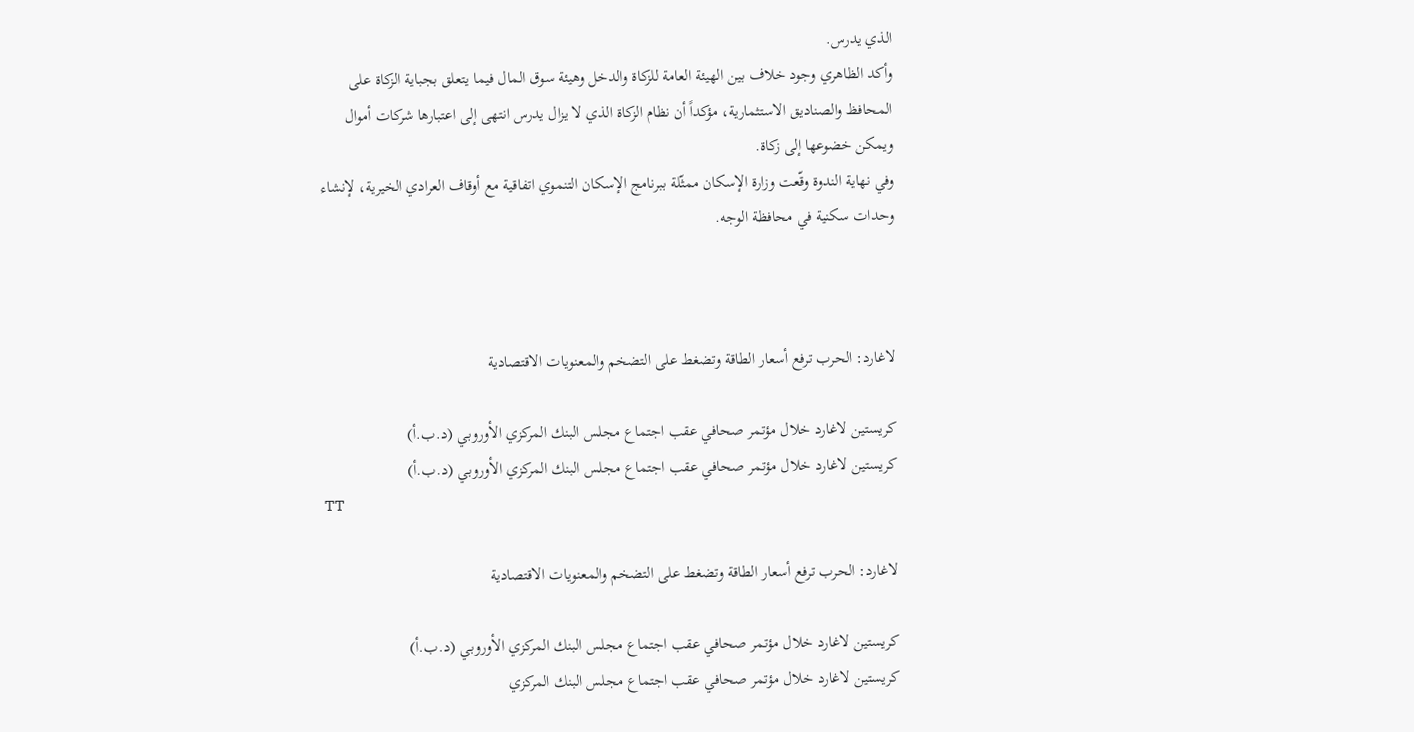الذي يدرس.
وأكد الظاهري وجود خلاف بين الهيئة العامة للزكاة والدخل وهيئة سوق المال فيما يتعلق بجباية الزكاة على المحافظ والصناديق الاستثمارية، مؤكداً أن نظام الزكاة الذي لا يزال يدرس انتهى إلى اعتبارها شركات أموال ويمكن خضوعها إلى زكاة.
وفي نهاية الندوة وقّعت وزارة الإسكان ممثّلة ببرنامج الإسكان التنموي اتفاقية مع أوقاف العرادي الخيرية، لإنشاء وحدات سكنية في محافظة الوجه.



لاغارد: الحرب ترفع أسعار الطاقة وتضغط على التضخم والمعنويات الاقتصادية

كريستين لاغارد خلال مؤتمر صحافي عقب اجتماع مجلس البنك المركزي الأوروبي (د.ب.أ)
كريستين لاغارد خلال مؤتمر صحافي عقب اجتماع مجلس البنك المركزي الأوروبي (د.ب.أ)
TT

لاغارد: الحرب ترفع أسعار الطاقة وتضغط على التضخم والمعنويات الاقتصادية

كريستين لاغارد خلال مؤتمر صحافي عقب اجتماع مجلس البنك المركزي الأوروبي (د.ب.أ)
كريستين لاغارد خلال مؤتمر صحافي عقب اجتماع مجلس البنك المركزي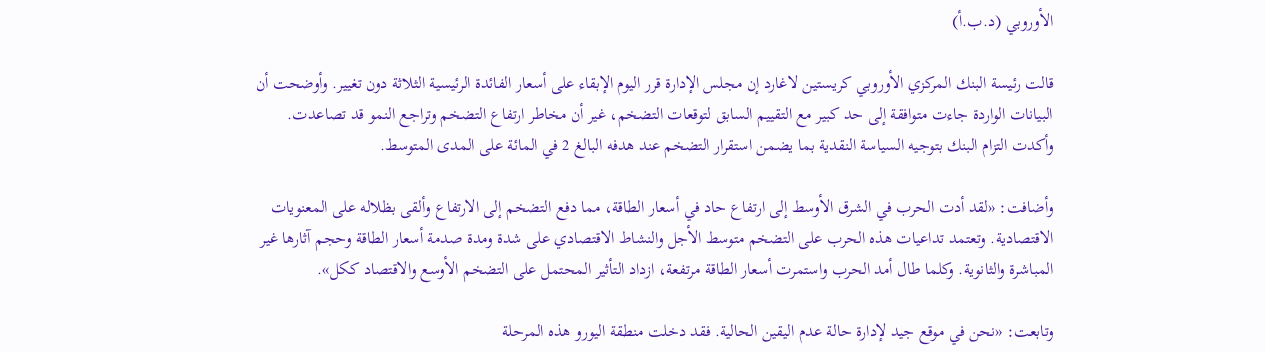الأوروبي (د.ب.أ)

قالت رئيسة البنك المركزي الأوروبي كريستين لاغارد إن مجلس الإدارة قرر اليوم الإبقاء على أسعار الفائدة الرئيسية الثلاثة دون تغيير. وأوضحت أن البيانات الواردة جاءت متوافقة إلى حد كبير مع التقييم السابق لتوقعات التضخم، غير أن مخاطر ارتفاع التضخم وتراجع النمو قد تصاعدت. وأكدت التزام البنك بتوجيه السياسة النقدية بما يضمن استقرار التضخم عند هدفه البالغ 2 في المائة على المدى المتوسط.

وأضافت: «لقد أدت الحرب في الشرق الأوسط إلى ارتفاع حاد في أسعار الطاقة، مما دفع التضخم إلى الارتفاع وألقى بظلاله على المعنويات الاقتصادية. وتعتمد تداعيات هذه الحرب على التضخم متوسط الأجل والنشاط الاقتصادي على شدة ومدة صدمة أسعار الطاقة وحجم آثارها غير المباشرة والثانوية. وكلما طال أمد الحرب واستمرت أسعار الطاقة مرتفعة، ازداد التأثير المحتمل على التضخم الأوسع والاقتصاد ككل».

وتابعت: «نحن في موقع جيد لإدارة حالة عدم اليقين الحالية. فقد دخلت منطقة اليورو هذه المرحلة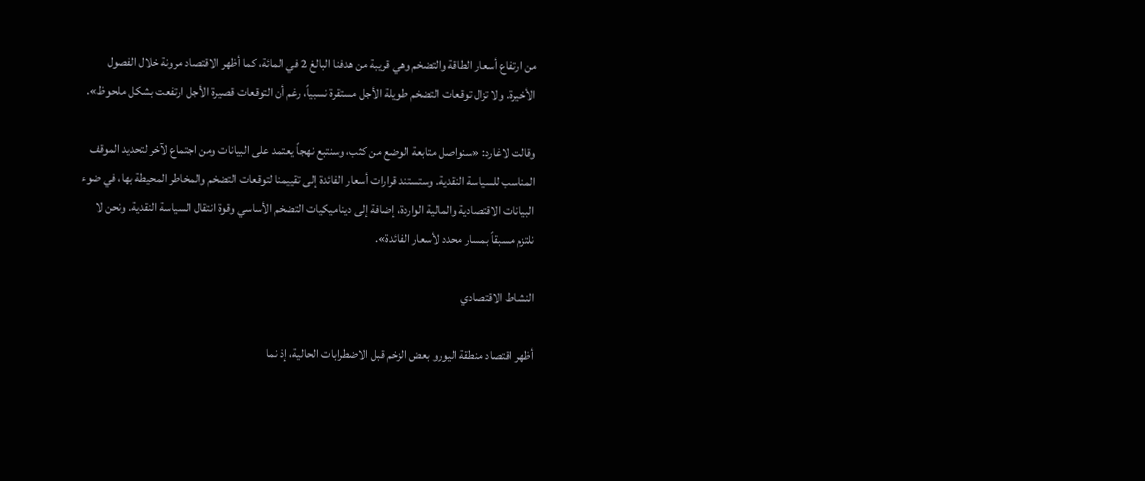من ارتفاع أسعار الطاقة والتضخم وهي قريبة من هدفنا البالغ 2 في المائة، كما أظهر الاقتصاد مرونة خلال الفصول الأخيرة. ولا تزال توقعات التضخم طويلة الأجل مستقرة نسبياً، رغم أن التوقعات قصيرة الأجل ارتفعت بشكل ملحوظ».

وقالت لاغارد: «سنواصل متابعة الوضع من كثب، وسنتبع نهجاً يعتمد على البيانات ومن اجتماع لآخر لتحديد الموقف المناسب للسياسة النقدية. وستستند قرارات أسعار الفائدة إلى تقييمنا لتوقعات التضخم والمخاطر المحيطة بها، في ضوء البيانات الاقتصادية والمالية الواردة، إضافة إلى ديناميكيات التضخم الأساسي وقوة انتقال السياسة النقدية. ونحن لا نلتزم مسبقاً بمسار محدد لأسعار الفائدة».

النشاط الاقتصادي

أظهر اقتصاد منطقة اليورو بعض الزخم قبل الاضطرابات الحالية، إذ نما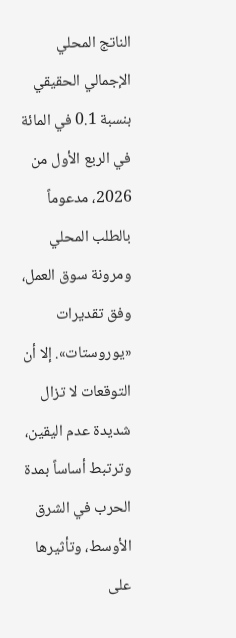الناتج المحلي الإجمالي الحقيقي بنسبة 0.1 في المائة في الربع الأول من 2026، مدعوماً بالطلب المحلي ومرونة سوق العمل، وفق تقديرات «يوروستات». إلا أن التوقعات لا تزال شديدة عدم اليقين، وترتبط أساساً بمدة الحرب في الشرق الأوسط، وتأثيرها على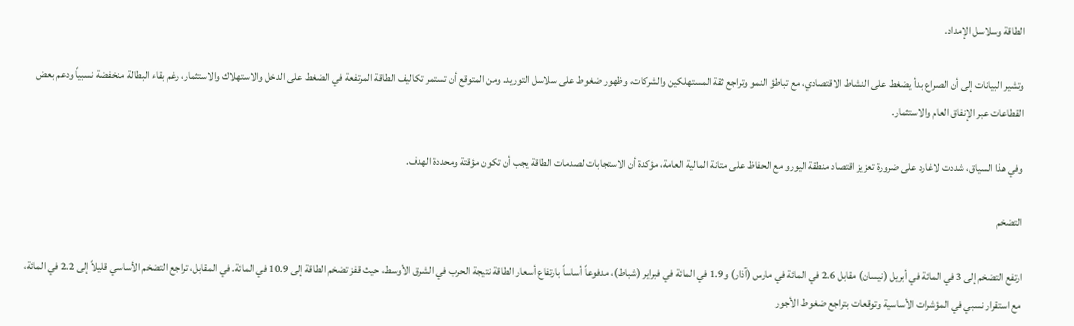الطاقة وسلاسل الإمداد.

وتشير البيانات إلى أن الصراع بدأ يضغط على النشاط الاقتصادي، مع تباطؤ النمو وتراجع ثقة المستهلكين والشركات، وظهور ضغوط على سلاسل التوريد. ومن المتوقع أن تستمر تكاليف الطاقة المرتفعة في الضغط على الدخل والاستهلاك والاستثمار، رغم بقاء البطالة منخفضة نسبياً ودعم بعض القطاعات عبر الإنفاق العام والاستثمار.

وفي هذا السياق، شددت لاغارد على ضرورة تعزيز اقتصاد منطقة اليورو مع الحفاظ على متانة المالية العامة، مؤكدة أن الاستجابات لصدمات الطاقة يجب أن تكون مؤقتة ومحددة الهدف.

التضخم

ارتفع التضخم إلى 3 في المائة في أبريل (نيسان) مقابل 2.6 في المائة في مارس (آذار) و1.9 في المائة في فبراير (شباط)، مدفوعاً أساساً بارتفاع أسعار الطاقة نتيجة الحرب في الشرق الأوسط، حيث قفز تضخم الطاقة إلى 10.9 في المائة. في المقابل، تراجع التضخم الأساسي قليلاً إلى 2.2 في المائة، مع استقرار نسبي في المؤشرات الأساسية وتوقعات بتراجع ضغوط الأجور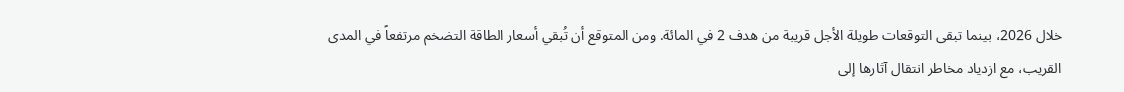خلال 2026، بينما تبقى التوقعات طويلة الأجل قريبة من هدف 2 في المائة. ومن المتوقع أن تُبقي أسعار الطاقة التضخم مرتفعاً في المدى القريب، مع ازدياد مخاطر انتقال آثارها إلى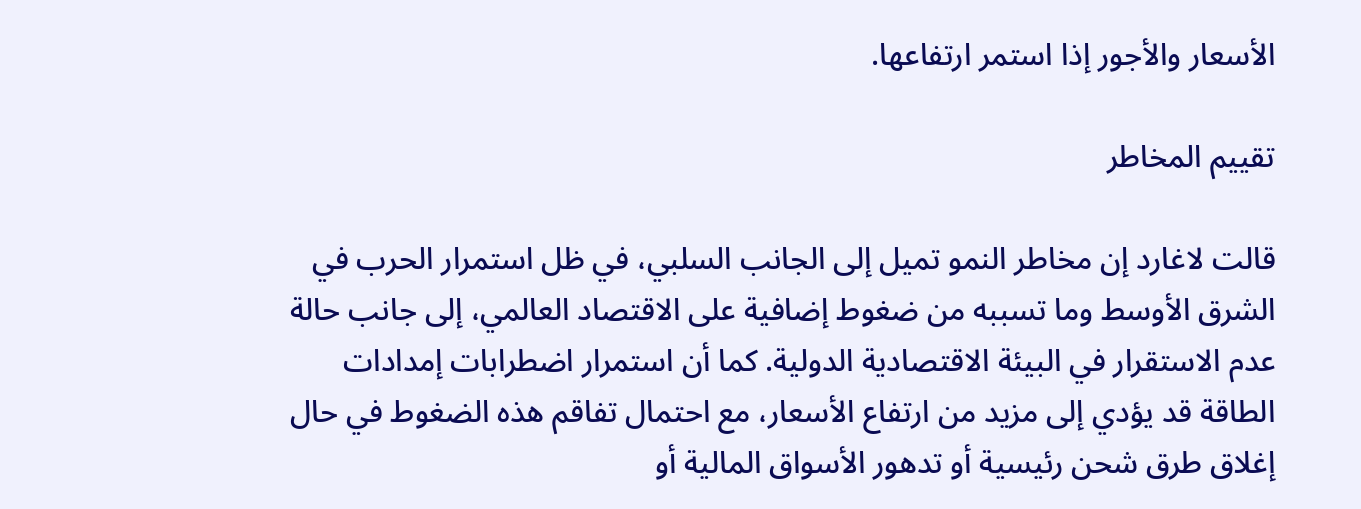الأسعار والأجور إذا استمر ارتفاعها.

تقييم المخاطر

قالت لاغارد إن مخاطر النمو تميل إلى الجانب السلبي، في ظل استمرار الحرب في الشرق الأوسط وما تسببه من ضغوط إضافية على الاقتصاد العالمي، إلى جانب حالة عدم الاستقرار في البيئة الاقتصادية الدولية. كما أن استمرار اضطرابات إمدادات الطاقة قد يؤدي إلى مزيد من ارتفاع الأسعار، مع احتمال تفاقم هذه الضغوط في حال إغلاق طرق شحن رئيسية أو تدهور الأسواق المالية أو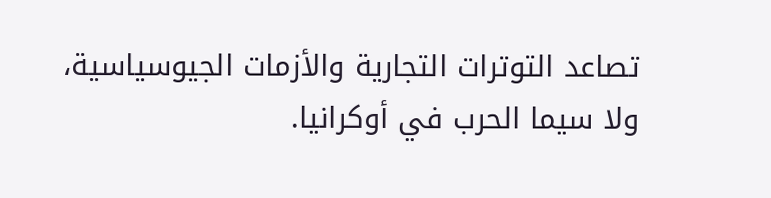تصاعد التوترات التجارية والأزمات الجيوسياسية، ولا سيما الحرب في أوكرانيا.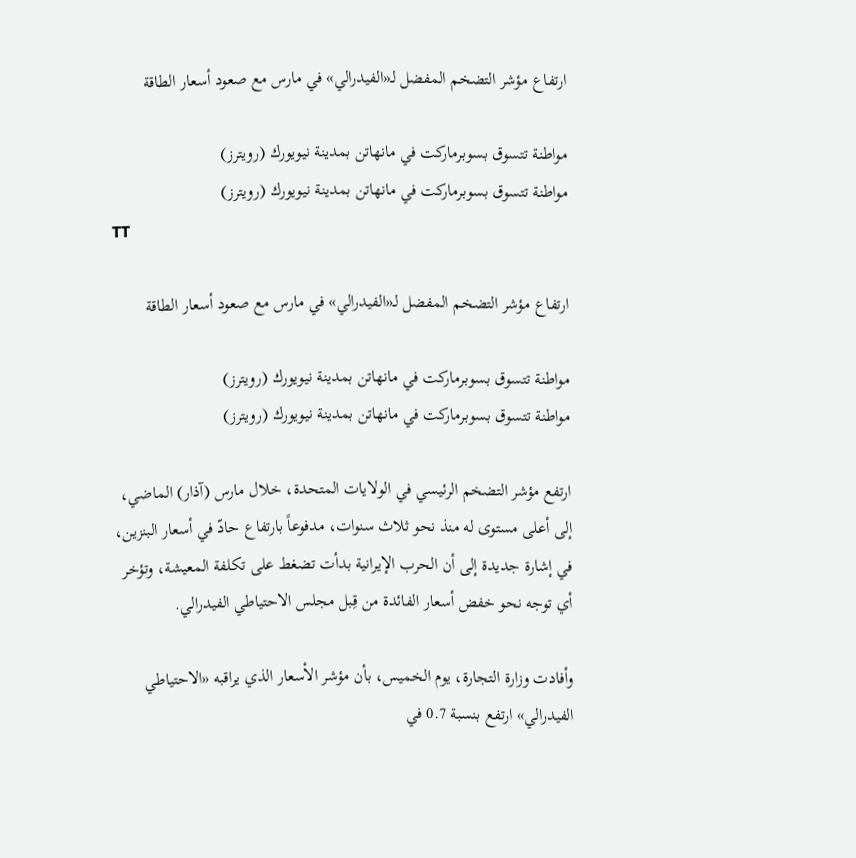ارتفاع مؤشر التضخم المفضل لـ«الفيدرالي» في مارس مع صعود أسعار الطاقة

مواطنة تتسوق بسوبرماركت في مانهاتن بمدينة نيويورك (رويترز)
مواطنة تتسوق بسوبرماركت في مانهاتن بمدينة نيويورك (رويترز)
TT

ارتفاع مؤشر التضخم المفضل لـ«الفيدرالي» في مارس مع صعود أسعار الطاقة

مواطنة تتسوق بسوبرماركت في مانهاتن بمدينة نيويورك (رويترز)
مواطنة تتسوق بسوبرماركت في مانهاتن بمدينة نيويورك (رويترز)

ارتفع مؤشر التضخم الرئيسي في الولايات المتحدة، خلال مارس (آذار) الماضي، إلى أعلى مستوى له منذ نحو ثلاث سنوات، مدفوعاً بارتفاع حادّ في أسعار البنزين، في إشارة جديدة إلى أن الحرب الإيرانية بدأت تضغط على تكلفة المعيشة، وتؤخر أي توجه نحو خفض أسعار الفائدة من قِبل مجلس الاحتياطي الفيدرالي.

وأفادت وزارة التجارة، يوم الخميس، بأن مؤشر الأسعار الذي يراقبه «الاحتياطي الفيدرالي» ارتفع بنسبة 0.7 في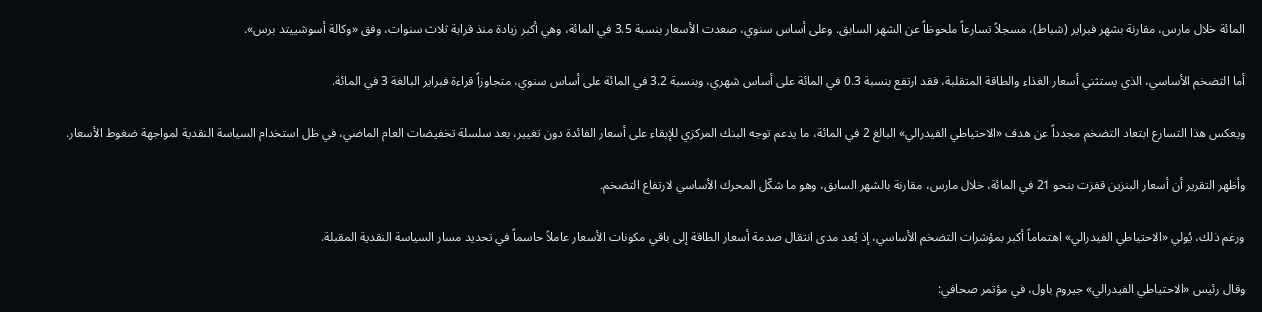المائة خلال مارس، مقارنة بشهر فبراير (شباط)، مسجلاً تسارعاً ملحوظاً عن الشهر السابق. وعلى أساس سنوي، صعدت الأسعار بنسبة 3.5 في المائة، وهي أكبر زيادة منذ قرابة ثلاث سنوات، وفق «وكالة أسوشييتد برس».

أما التضخم الأساسي، الذي يستثني أسعار الغذاء والطاقة المتقلبة، فقد ارتفع بنسبة 0.3 في المائة على أساس شهري، وبنسبة 3.2 في المائة على أساس سنوي، متجاوزاً قراءة فبراير البالغة 3 في المائة.

ويعكس هذا التسارع ابتعاد التضخم مجدداً عن هدف «الاحتياطي الفيدرالي» البالغ 2 في المائة، ما يدعم توجه البنك المركزي للإبقاء على أسعار الفائدة دون تغيير، بعد سلسلة تخفيضات العام الماضي، في ظل استخدام السياسة النقدية لمواجهة ضغوط الأسعار.

وأظهر التقرير أن أسعار البنزين قفزت بنحو 21 في المائة، خلال مارس، مقارنة بالشهر السابق، وهو ما شكّل المحرك الأساسي لارتفاع التضخم.

ورغم ذلك، يُولي «الاحتياطي الفيدرالي» اهتماماً أكبر بمؤشرات التضخم الأساسي، إذ يُعد مدى انتقال صدمة أسعار الطاقة إلى باقي مكونات الأسعار عاملاً حاسماً في تحديد مسار السياسة النقدية المقبلة.

وقال رئيس «الاحتياطي الفيدرالي» جيروم باول، في مؤتمر صحافي: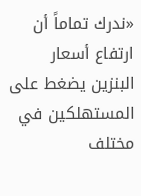«ندرك تماماً أن ارتفاع أسعار البنزين يضغط على المستهلكين في مختلف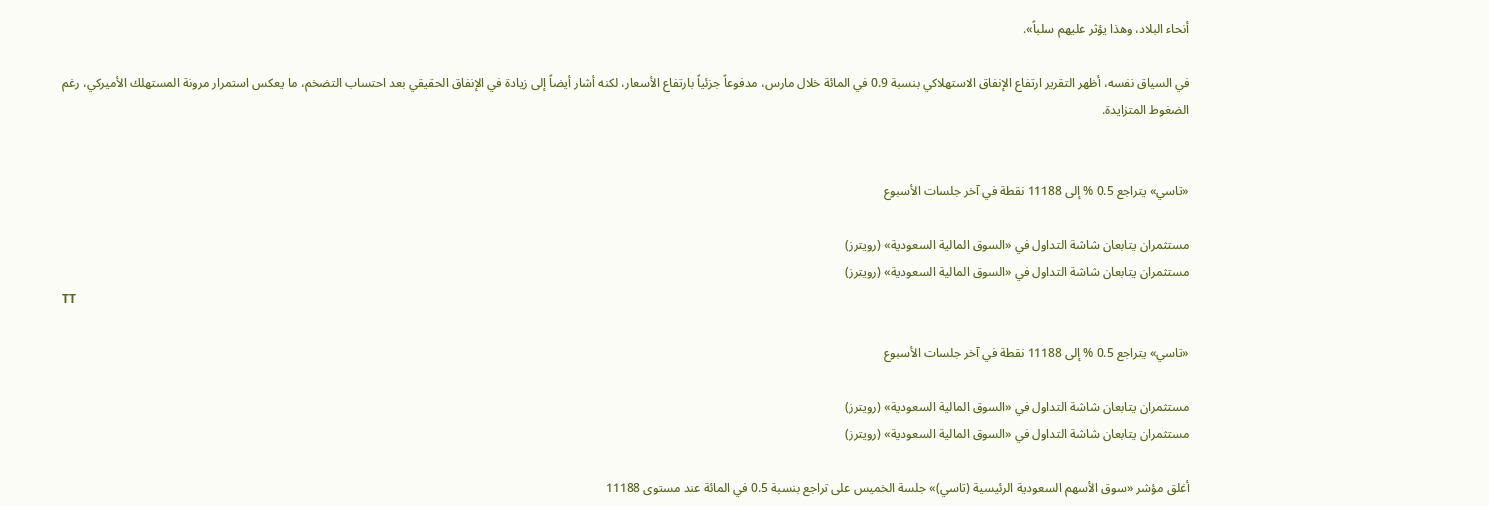أنحاء البلاد، وهذا يؤثر عليهم سلباً».

في السياق نفسه، أظهر التقرير ارتفاع الإنفاق الاستهلاكي بنسبة 0.9 في المائة خلال مارس، مدفوعاً جزئياً بارتفاع الأسعار، لكنه أشار أيضاً إلى زيادة في الإنفاق الحقيقي بعد احتساب التضخم، ما يعكس استمرار مرونة المستهلك الأميركي، رغم الضغوط المتزايدة.


«تاسي» يتراجع 0.5 % إلى 11188 نقطة في آخر جلسات الأسبوع

مستثمران يتابعان شاشة التداول في «السوق المالية السعودية» (رويترز)
مستثمران يتابعان شاشة التداول في «السوق المالية السعودية» (رويترز)
TT

«تاسي» يتراجع 0.5 % إلى 11188 نقطة في آخر جلسات الأسبوع

مستثمران يتابعان شاشة التداول في «السوق المالية السعودية» (رويترز)
مستثمران يتابعان شاشة التداول في «السوق المالية السعودية» (رويترز)

أغلق مؤشر «سوق الأسهم السعودية الرئيسية (تاسي)» جلسة الخميس على تراجع بنسبة 0.5 في المائة عند مستوى 11188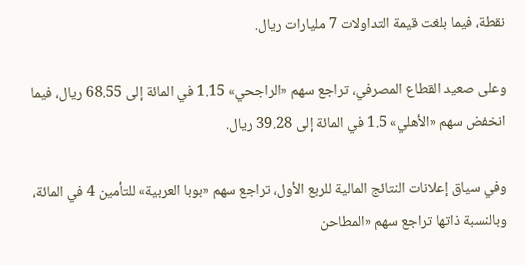نقطة، فيما بلغت قيمة التداولات 7 مليارات ريال.

وعلى صعيد القطاع المصرفي، تراجع سهم «الراجحي» 1.15 في المائة إلى 68.55 ريال، فيما انخفض سهم «الأهلي» 1.5 في المائة إلى 39.28 ريال.

وفي سياق إعلانات النتائج المالية للربع الأول، تراجع سهم «بوبا العربية» للتأمين 4 في المائة، وبالنسبة ذاتها تراجع سهم «المطاحن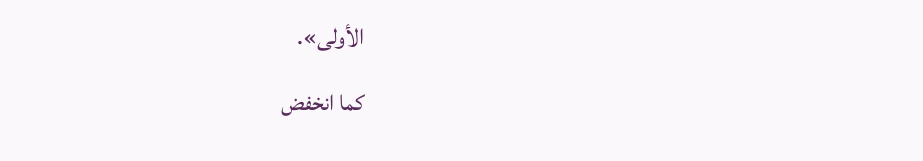الأولى».

كما انخفض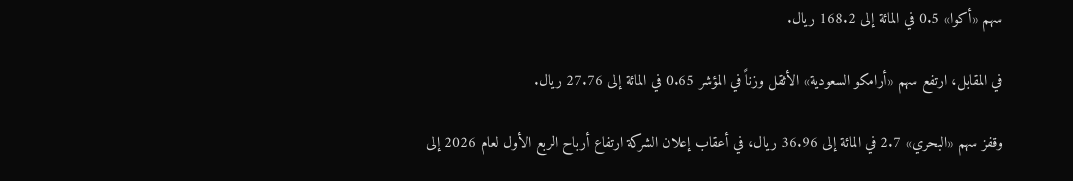سهم «أكوا» 0.5 في المائة إلى 168.2 ريال.

في المقابل، ارتفع سهم «أرامكو السعودية» الأثقل وزناً في المؤشر 0.65 في المائة إلى 27.76 ريال.

وقفز سهم «البحري» 2.7 في المائة إلى 36.96 ريال، في أعقاب إعلان الشركة ارتفاع أرباح الربع الأول لعام 2026 إلى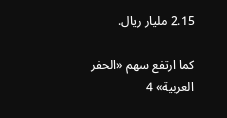2.15 مليار ريال.

كما ارتفع سهم «الحفر العربية» 4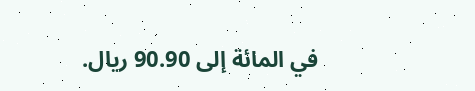في المائة إلى 90.90 ريال.